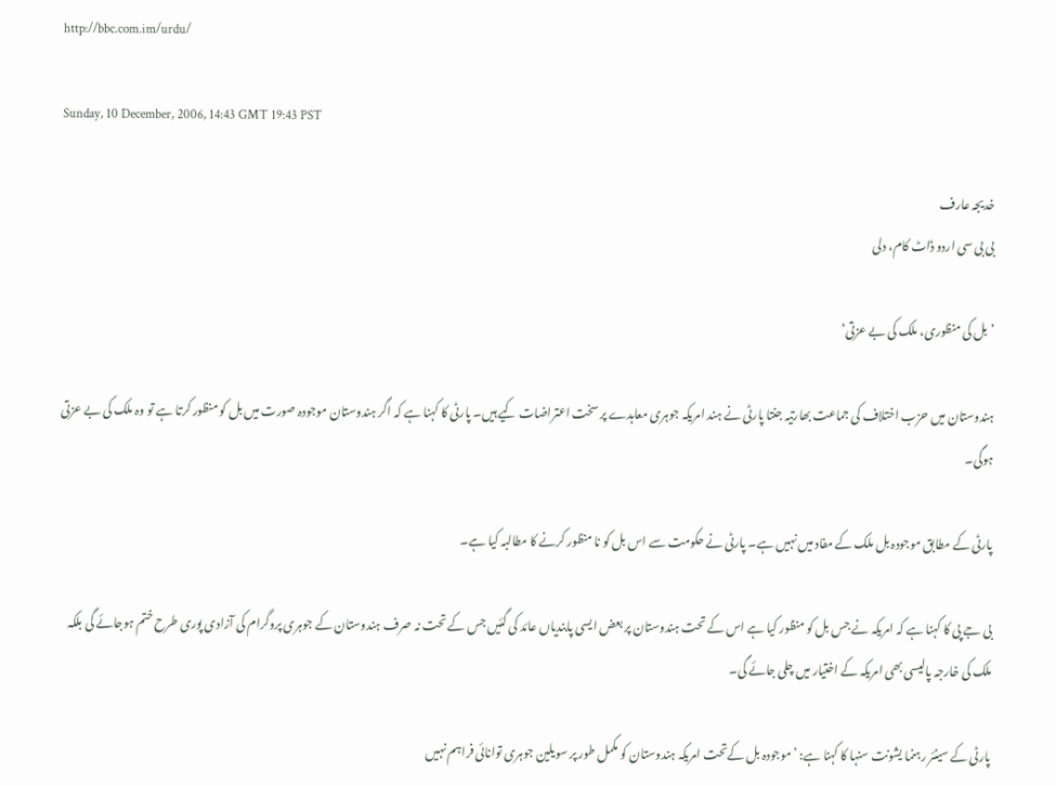http://bbc.com.im/urdu/

Sunday, 10 December, 2006, 14:43 GMT 19:43 PST

خدیجہ عارف
بی بی سی اردو ڈاٹ کام، دلی

’بل کی منظوری، ملک کی بے عزتی‘

ہندوستان میں حزب اختلاف کی جماعت بھارتیہ جنتا پارٹی نے ہند امریکہ جوہری معاہدے پر سخت اعتراضات کیے ہیں۔ پارٹی کا کہنا ہے کہ اگر ہندوستان موجودہ صورت میں بل کو منظور کرتا ہے تو وہ ملک کی بے عزتی ہوگی۔

پارٹی کے مطابق موجودہ بل ملک کے مفاد میں نہیں ہے۔ پارٹی نے حکومت سے اس بل کو نا منظور کرنے کا مطالبہ کیا ہے۔

بی جے پی کا کہنا ہے کہ امریکہ نے جس بل کو منظور کیا ہے اس کے تحت ہندوستان پر بعض ایسی پابندیاں عائد کی گئیں جس کے تحت نہ صرف ہندوستان کے جوہری پروگرام کی آزادی پوری طرح ختم ہوجائے گی بلکہ ملک کی خارجہ پالیسی بھی امریکہ کے اختیار میں چلی جائے گی۔

پارٹی کے سینئر رہنما یشونت سنہا کا کہنا ہے: ’موجودہ بل کےتحت امریکہ ہندوستان کو مکمل طور پر سویلین جوہری توانائی فراہم نہیں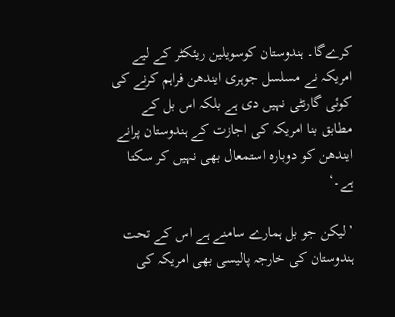کرےگا۔ ہندوستان کوسویلین ریئکٹر کے لیے امریکہ نے مسلسل جوہری ایندھن فراہم کرنے کی کوئی گارنٹی نہیں دی ہے بلکہ اس بل کے مطابق بنا امریکہ کی اجازت کے ہندوستان پرانے ایندھن کو دوبارہ استمعال بھی نہیں کر سکتا ہے۔‘

’لیکن جو بل ہمارے سامنے ہے اس کے تحت ہندوستان کی خارجہ پالیسی بھی امریکہ کی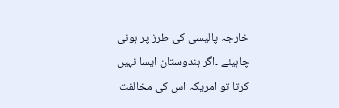خارجہ پالیسی کی طرز پر ہونی چاہیئے ۔اگر ہندوستان ایسا نہیں کرتا تو امریکہ اس کی مخالفت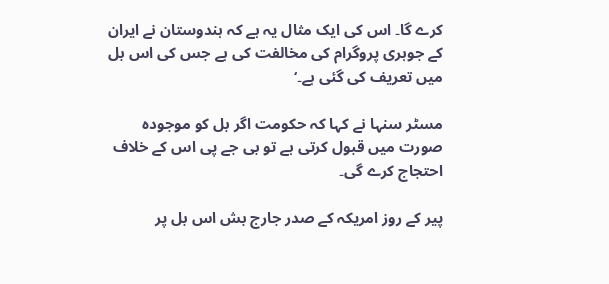کرے گا۔ اس کی ایک مثال یہ ہے کہ ہندوستان نے ایران کے جوہری پروگرام کی مخالفت کی ہے جس کی اس بل میں تعریف کی گئی ہے۔‘

مسٹر سنہا نے کہا کہ حکومت اگر بل کو موجودہ صورت میں قبول کرتی ہے تو بی جے پی اس کے خلاف احتجاج کرے گی۔

پیر کے روز امریکہ کے صدر جارج بش اس بل پر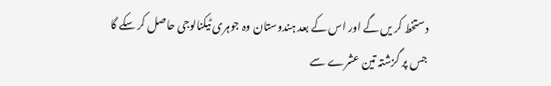دستخط کر يں گے اور اس کے بعد ہندوستان وہ جوہری ٹیکنالوجی حاصل کر سکے گا جس پر گزشتہ تین عشرے سے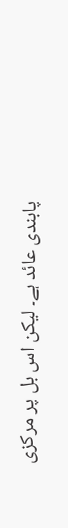پابندی عائد ہے۔ لیکن اس بل پر مرکزی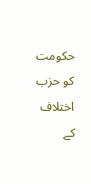حکومت کو حزب اختلاف کے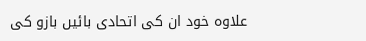علاوہ خود ان کی اتحادی بائيں بازو کی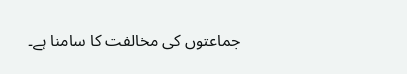جماعتوں کی مخالفت کا سامنا ہے۔